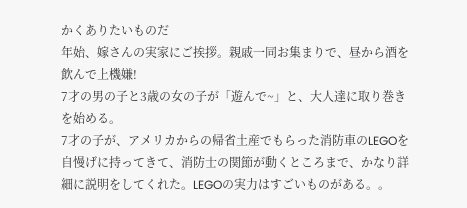かくありたいものだ
年始、嫁さんの実家にご挨拶。親戚一同お集まりで、昼から酒を飲んで上機嫌!
7才の男の子と3歳の女の子が「遊んで~」と、大人達に取り巻きを始める。
7才の子が、アメリカからの帰省土産でもらった消防車のLEGOを自慢げに持ってきて、消防士の関節が動くところまで、かなり詳細に説明をしてくれた。LEGOの実力はすごいものがある。。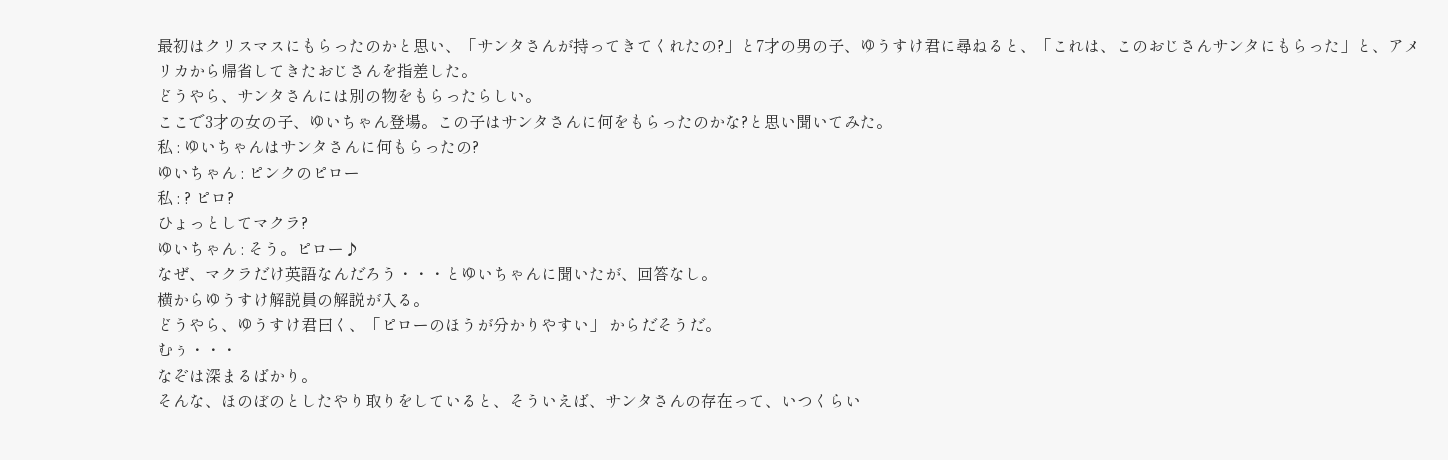最初はクリスマスにもらったのかと思い、「サンタさんが持ってきてくれたの?」と7才の男の子、ゆうすけ君に尋ねると、「これは、このおじさんサンタにもらった」と、アメリカから帰省してきたおじさんを指差した。
どうやら、サンタさんには別の物をもらったらしい。
ここで3才の女の子、ゆいちゃん登場。この子はサンタさんに何をもらったのかな?と思い聞いてみた。
私 : ゆいちゃんはサンタさんに何もらったの?
ゆいちゃん : ピンクのピロー
私 : ? ピロ?
ひょっとしてマクラ?
ゆいちゃん : そう。ピロー♪
なぜ、マクラだけ英語なんだろう・・・とゆいちゃんに聞いたが、回答なし。
横からゆうすけ解説員の解説が入る。
どうやら、ゆうすけ君曰く、「ピローのほうが分かりやすい」 からだそうだ。
むぅ・・・
なぞは深まるばかり。
そんな、ほのぼのとしたやり取りをしていると、そういえば、サンタさんの存在って、いつくらい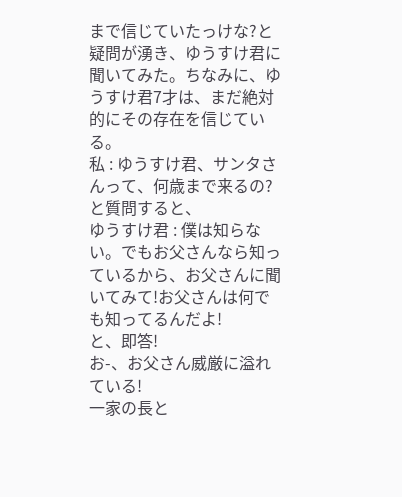まで信じていたっけな?と疑問が湧き、ゆうすけ君に聞いてみた。ちなみに、ゆうすけ君7才は、まだ絶対的にその存在を信じている。
私 : ゆうすけ君、サンタさんって、何歳まで来るの?
と質問すると、
ゆうすけ君 : 僕は知らない。でもお父さんなら知っているから、お父さんに聞いてみて!お父さんは何でも知ってるんだよ!
と、即答!
お-、お父さん威厳に溢れている!
一家の長と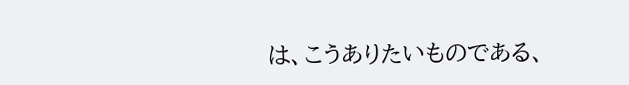は、こうありたいものである、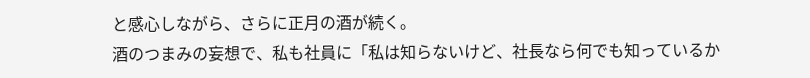と感心しながら、さらに正月の酒が続く。
酒のつまみの妄想で、私も社員に「私は知らないけど、社長なら何でも知っているか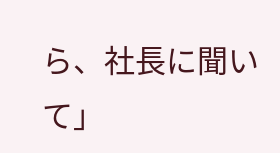ら、社長に聞いて」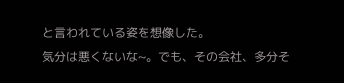と言われている姿を想像した。
気分は悪くないな~。でも、その会社、多分そ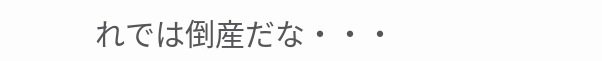れでは倒産だな・・・